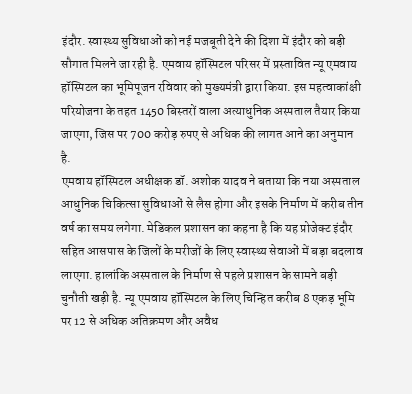इंदौर. स्वास्थ्य सुविधाओं को नई मजबूती देने की दिशा में इंदौर को बड़ी सौगात मिलने जा रही है. एमवाय हॉस्पिटल परिसर में प्रस्तावित न्यू एमवाय हॉस्पिटल का भूमिपूजन रविवार को मुख्यमंत्री द्वारा किया. इस महत्वाकांक्षी परियोजना के तहत 1450 बिस्तरों वाला अत्याधुनिक अस्पताल तैयार किया जाएगा, जिस पर 700 करोड़ रुपए से अधिक की लागत आने का अनुमान है.
एमवाय हॉस्पिटल अधीक्षक डॉ. अशोक यादव ने बताया कि नया अस्पताल आधुनिक चिकित्सा सुविधाओं से लैस होगा और इसके निर्माण में करीब तीन वर्ष का समय लगेगा. मेडिकल प्रशासन का कहना है कि यह प्रोजेक्ट इंदौर सहित आसपास के जिलों के मरीजों के लिए स्वास्थ्य सेवाओं में बड़ा बदलाव लाएगा. हालांकि अस्पताल के निर्माण से पहले प्रशासन के सामने बड़ी चुनौती खड़ी है. न्यू एमवाय हॉस्पिटल के लिए चिन्हित करीब 8 एकड़ भूमि पर 12 से अधिक अतिक्रमण और अवैध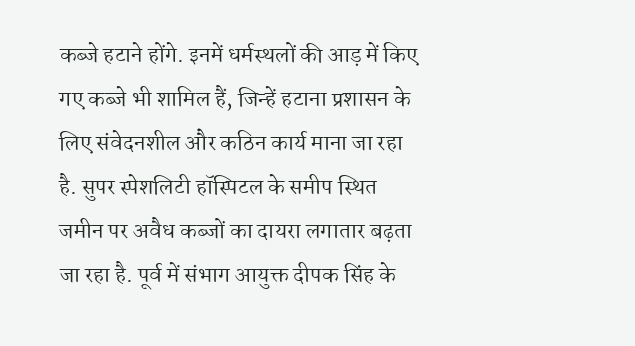कब्जे हटाने होंगे. इनमें धर्मस्थलों की आड़ में किए गए कब्जे भी शामिल हैं, जिन्हें हटाना प्रशासन के लिए संवेदनशील और कठिन कार्य माना जा रहा है. सुपर स्पेशलिटी हॉस्पिटल के समीप स्थित जमीन पर अवैध कब्जों का दायरा लगातार बढ़ता जा रहा है. पूर्व में संभाग आयुक्त दीपक सिंह के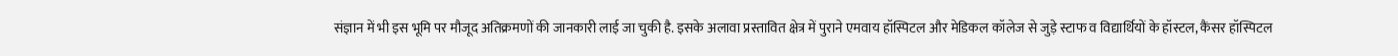संज्ञान में भी इस भूमि पर मौजूद अतिक्रमणों की जानकारी लाई जा चुकी है. इसके अलावा प्रस्तावित क्षेत्र में पुराने एमवाय हॉस्पिटल और मेडिकल कॉलेज से जुड़े स्टाफ व विद्यार्थियों के हॉस्टल, कैंसर हॉस्पिटल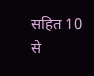सहित 10 से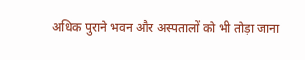अधिक पुराने भवन और अस्पतालों को भी तोड़ा जाना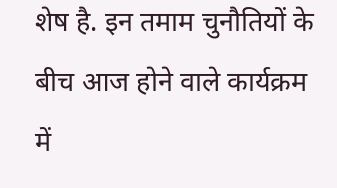शेष है. इन तमाम चुनौतियों के बीच आज होने वाले कार्यक्रम में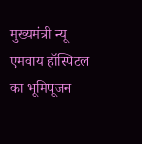मुख्यमंत्री न्यू एमवाय हॉस्पिटल का भूमिपूजन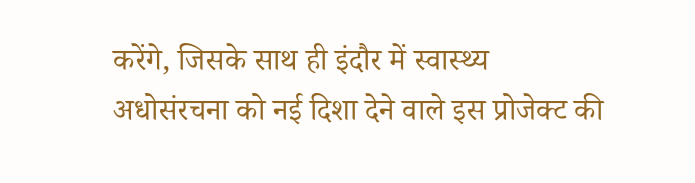करेंगे, जिसके साथ ही इंदौर में स्वास्थ्य अधोसंरचना को नई दिशा देने वाले इस प्रोजेक्ट की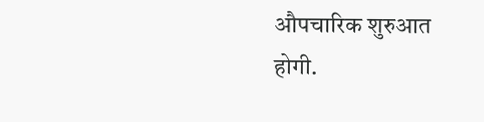औपचारिक शुरुआत होगी.